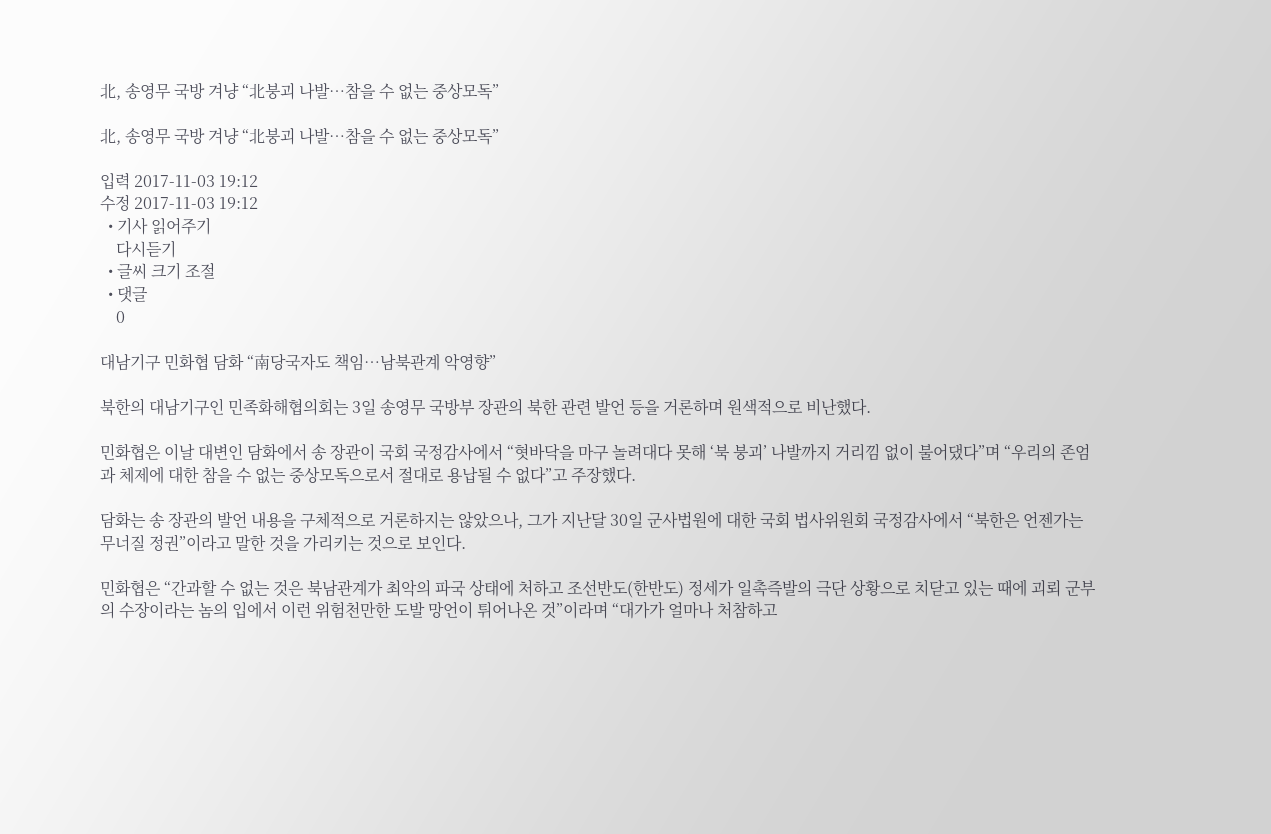北, 송영무 국방 겨냥 “北붕괴 나발…참을 수 없는 중상모독”

北, 송영무 국방 겨냥 “北붕괴 나발…참을 수 없는 중상모독”

입력 2017-11-03 19:12
수정 2017-11-03 19:12
  • 기사 읽어주기
    다시듣기
  • 글씨 크기 조절
  • 댓글
    0

대남기구 민화협 담화 “南당국자도 책임…남북관계 악영향”

북한의 대남기구인 민족화해협의회는 3일 송영무 국방부 장관의 북한 관련 발언 등을 거론하며 원색적으로 비난했다.

민화협은 이날 대변인 담화에서 송 장관이 국회 국정감사에서 “혓바닥을 마구 놀려대다 못해 ‘북 붕괴’ 나발까지 거리낌 없이 불어댔다”며 “우리의 존엄과 체제에 대한 참을 수 없는 중상모독으로서 절대로 용납될 수 없다”고 주장했다.

담화는 송 장관의 발언 내용을 구체적으로 거론하지는 않았으나, 그가 지난달 30일 군사법원에 대한 국회 법사위원회 국정감사에서 “북한은 언젠가는 무너질 정권”이라고 말한 것을 가리키는 것으로 보인다.

민화협은 “간과할 수 없는 것은 북남관계가 최악의 파국 상태에 처하고 조선반도(한반도) 정세가 일촉즉발의 극단 상황으로 치닫고 있는 때에 괴뢰 군부의 수장이라는 놈의 입에서 이런 위험천만한 도발 망언이 튀어나온 것”이라며 “대가가 얼마나 처참하고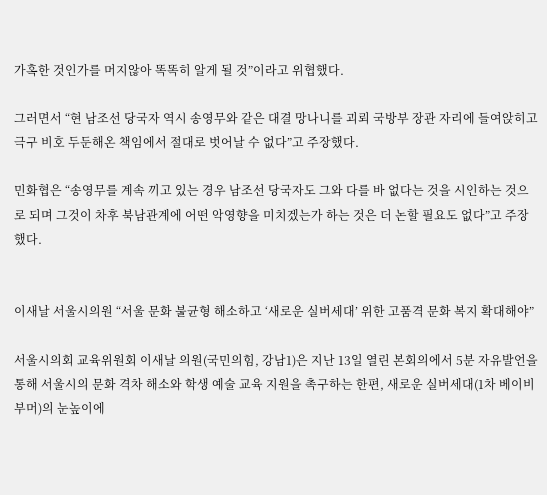가혹한 것인가를 머지않아 똑똑히 알게 될 것”이라고 위협했다.

그러면서 “현 남조선 당국자 역시 송영무와 같은 대결 망나니를 괴뢰 국방부 장관 자리에 들여앉히고 극구 비호 두둔해온 책임에서 절대로 벗어날 수 없다”고 주장했다.

민화협은 “송영무를 계속 끼고 있는 경우 남조선 당국자도 그와 다를 바 없다는 것을 시인하는 것으로 되며 그것이 차후 북남관계에 어떤 악영향을 미치겠는가 하는 것은 더 논할 필요도 없다”고 주장했다.


이새날 서울시의원 “서울 문화 불균형 해소하고 ‘새로운 실버세대’ 위한 고품격 문화 복지 확대해야”

서울시의회 교육위원회 이새날 의원(국민의힘, 강남1)은 지난 13일 열린 본회의에서 5분 자유발언을 통해 서울시의 문화 격차 해소와 학생 예술 교육 지원을 촉구하는 한편, 새로운 실버세대(1차 베이비부머)의 눈높이에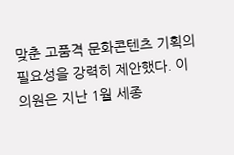맞춘 고품격 문화콘텐츠 기획의 필요성을 강력히 제안했다. 이 의원은 지난 1월 세종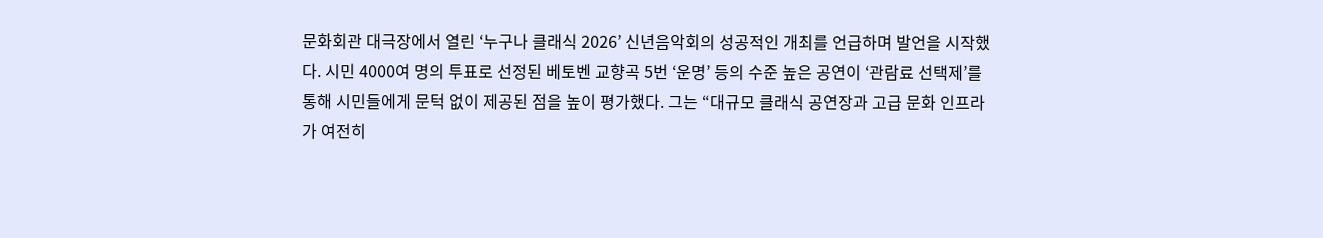문화회관 대극장에서 열린 ‘누구나 클래식 2026’ 신년음악회의 성공적인 개최를 언급하며 발언을 시작했다. 시민 4000여 명의 투표로 선정된 베토벤 교향곡 5번 ‘운명’ 등의 수준 높은 공연이 ‘관람료 선택제’를 통해 시민들에게 문턱 없이 제공된 점을 높이 평가했다. 그는 “대규모 클래식 공연장과 고급 문화 인프라가 여전히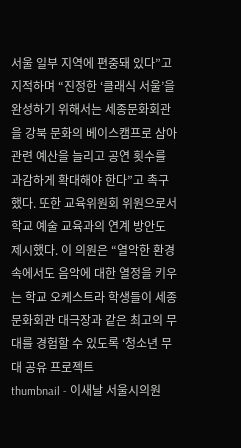서울 일부 지역에 편중돼 있다”고 지적하며 “진정한 ‘클래식 서울’을 완성하기 위해서는 세종문화회관을 강북 문화의 베이스캠프로 삼아 관련 예산을 늘리고 공연 횟수를 과감하게 확대해야 한다”고 촉구했다. 또한 교육위원회 위원으로서 학교 예술 교육과의 연계 방안도 제시했다. 이 의원은 “열악한 환경 속에서도 음악에 대한 열정을 키우는 학교 오케스트라 학생들이 세종문화회관 대극장과 같은 최고의 무대를 경험할 수 있도록 ‘청소년 무대 공유 프로젝트
thumbnail - 이새날 서울시의원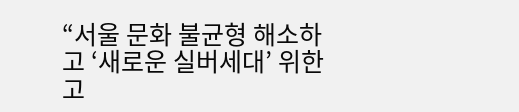“서울 문화 불균형 해소하고 ‘새로운 실버세대’ 위한 고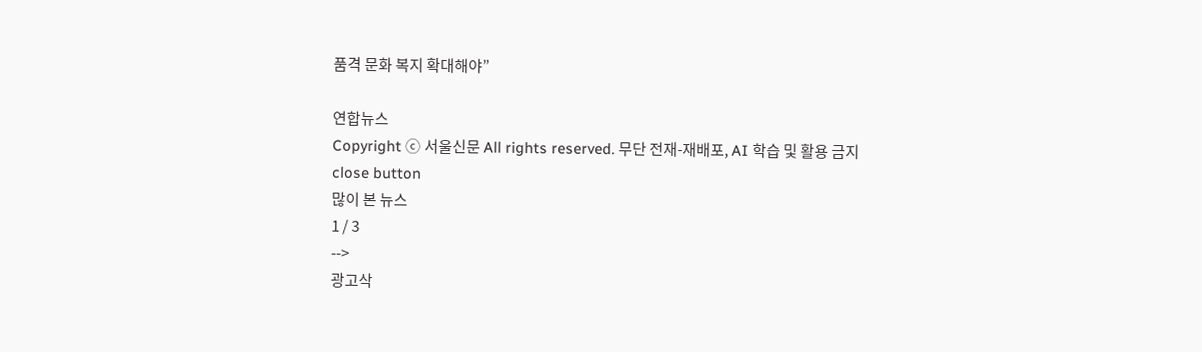품격 문화 복지 확대해야”

연합뉴스
Copyright ⓒ 서울신문 All rights reserved. 무단 전재-재배포, AI 학습 및 활용 금지
close button
많이 본 뉴스
1 / 3
-->
광고삭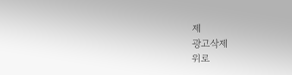제
광고삭제
위로